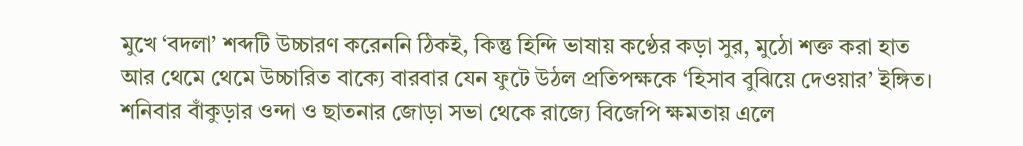মুখে ‘বদলা’ শব্দটি উচ্চারণ করেননি ঠিকই, কিন্তু হিন্দি ভাষায় কণ্ঠের কড়া সুর, মুঠো শক্ত করা হাত আর থেমে থেমে উচ্চারিত বাক্যে বারবার যেন ফুটে উঠল প্রতিপক্ষকে ‘হিসাব বুঝিয়ে দেওয়ার’ ইঙ্গিত। শনিবার বাঁকুড়ার ওন্দা ও ছাতনার জোড়া সভা থেকে রাজ্যে বিজেপি ক্ষমতায় এলে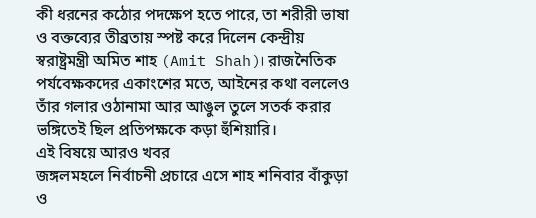কী ধরনের কঠোর পদক্ষেপ হতে পারে, তা শরীরী ভাষা ও বক্তব্যের তীব্রতায় স্পষ্ট করে দিলেন কেন্দ্রীয় স্বরাষ্ট্রমন্ত্রী অমিত শাহ (Amit Shah)। রাজনৈতিক পর্যবেক্ষকদের একাংশের মতে, আইনের কথা বললেও তাঁর গলার ওঠানামা আর আঙুল তুলে সতর্ক করার ভঙ্গিতেই ছিল প্রতিপক্ষকে কড়া হুঁশিয়ারি।
এই বিষয়ে আরও খবর
জঙ্গলমহলে নির্বাচনী প্রচারে এসে শাহ শনিবার বাঁকুড়া ও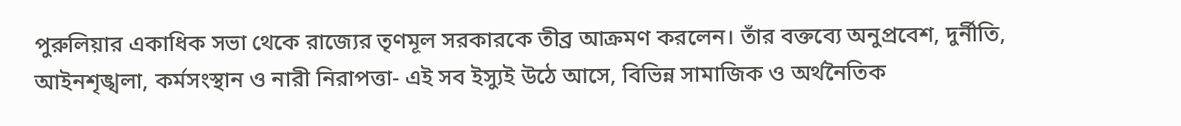পুরুলিয়ার একাধিক সভা থেকে রাজ্যের তৃণমূল সরকারকে তীব্র আক্রমণ করলেন। তাঁর বক্তব্যে অনুপ্রবেশ, দুর্নীতি, আইনশৃঙ্খলা, কর্মসংস্থান ও নারী নিরাপত্তা- এই সব ইস্যুই উঠে আসে, বিভিন্ন সামাজিক ও অর্থনৈতিক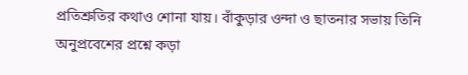প্রতিশ্রুতির কথাও শোনা যায়। বাঁকুড়ার ওন্দা ও ছাতনার সভায় তিনি অনুপ্রবেশের প্রশ্নে কড়া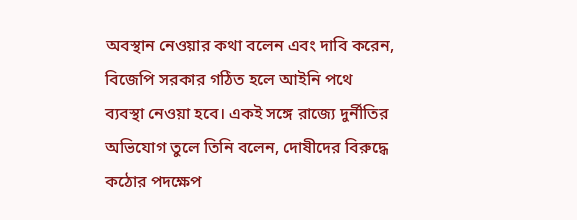অবস্থান নেওয়ার কথা বলেন এবং দাবি করেন, বিজেপি সরকার গঠিত হলে আইনি পথে ব্যবস্থা নেওয়া হবে। একই সঙ্গে রাজ্যে দুর্নীতির অভিযোগ তুলে তিনি বলেন, দোষীদের বিরুদ্ধে কঠোর পদক্ষেপ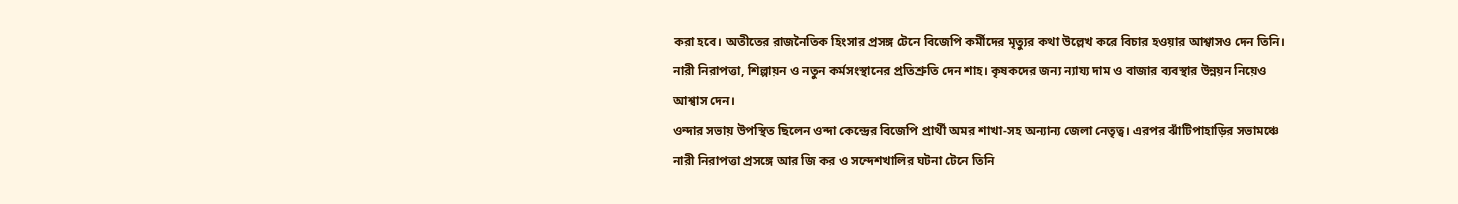করা হবে। অতীতের রাজনৈতিক হিংসার প্রসঙ্গ টেনে বিজেপি কর্মীদের মৃত্যুর কথা উল্লেখ করে বিচার হওয়ার আশ্বাসও দেন তিনি। নারী নিরাপত্তা, শিল্পায়ন ও নতুন কর্মসংস্থানের প্রতিশ্রুতি দেন শাহ। কৃষকদের জন্য ন্যায্য দাম ও বাজার ব্যবস্থার উন্নয়ন নিয়েও আশ্বাস দেন।
ওন্দার সভায় উপস্থিত ছিলেন ওন্দা কেন্দ্রের বিজেপি প্রার্থী অমর শাখা-সহ অন্যান্য জেলা নেতৃত্ব। এরপর ঝাঁটিপাহাড়ির সভামঞ্চে নারী নিরাপত্তা প্রসঙ্গে আর জি কর ও সন্দেশখালির ঘটনা টেনে তিনি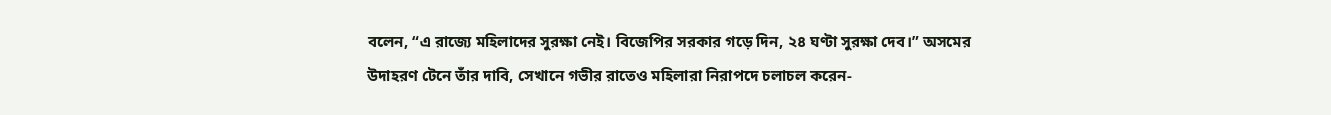বলেন, “এ রাজ্যে মহিলাদের সুরক্ষা নেই। বিজেপির সরকার গড়ে দিন, ২৪ ঘণ্টা সুরক্ষা দেব।” অসমের উদাহরণ টেনে তাঁর দাবি, সেখানে গভীর রাতেও মহিলারা নিরাপদে চলাচল করেন-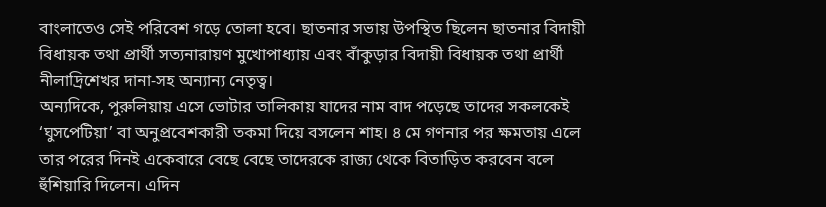বাংলাতেও সেই পরিবেশ গড়ে তোলা হবে। ছাতনার সভায় উপস্থিত ছিলেন ছাতনার বিদায়ী বিধায়ক তথা প্রার্থী সত্যনারায়ণ মুখোপাধ্যায় এবং বাঁকুড়ার বিদায়ী বিধায়ক তথা প্রার্থী নীলাদ্রিশেখর দানা-সহ অন্যান্য নেতৃত্ব।
অন্যদিকে, পুরুলিয়ায় এসে ভোটার তালিকায় যাদের নাম বাদ পড়েছে তাদের সকলকেই ‘ঘুসপেটিয়া’ বা অনুপ্রবেশকারী তকমা দিয়ে বসলেন শাহ। ৪ মে গণনার পর ক্ষমতায় এলে তার পরের দিনই একেবারে বেছে বেছে তাদেরকে রাজ্য থেকে বিতাড়িত করবেন বলে হুঁশিয়ারি দিলেন। এদিন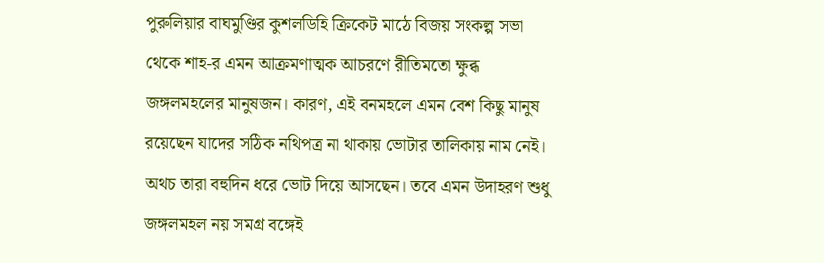পুরুলিয়ার বাঘমুণ্ডির কুশলডিহি ক্রিকেট মাঠে বিজয় সংকল্প সভা থেকে শাহ-র এমন আক্রমণাত্মক আচরণে রীতিমতো ক্ষুব্ধ জঙ্গলমহলের মানুষজন। কারণ, এই বনমহলে এমন বেশ কিছু মানুষ রয়েছেন যাদের সঠিক নথিপত্র না থাকায় ভোটার তালিকায় নাম নেই। অথচ তারা বহুদিন ধরে ভোট দিয়ে আসছেন। তবে এমন উদাহরণ শুধু জঙ্গলমহল নয় সমগ্র বঙ্গেই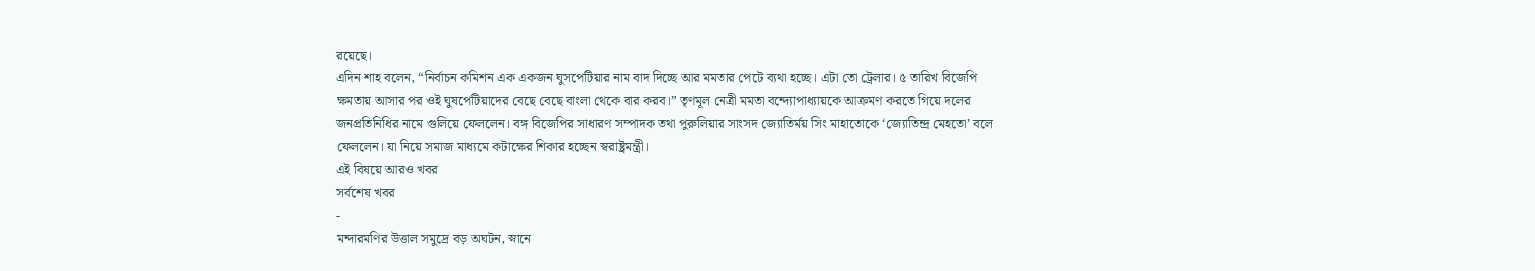রয়েছে।
এদিন শাহ বলেন, “নির্বাচন কমিশন এক একজন ঘুসপেটিয়ার নাম বাদ দিচ্ছে আর মমতার পেটে ব্যথা হচ্ছে। এটা তো ট্রেলার। ৫ তারিখ বিজেপি ক্ষমতায় আসার পর ওই ঘুষপেটিয়াদের বেছে বেছে বাংলা থেকে বার করব।” তৃণমূল নেত্রী মমতা বন্দ্যোপাধ্যায়কে আক্রমণ করতে গিয়ে দলের জনপ্রতিনিধির নামে গুলিয়ে ফেললেন। বঙ্গ বিজেপির সাধারণ সম্পাদক তথা পুরুলিয়ার সাংসদ জ্যোতির্ময় সিং মাহাতোকে ‘জ্যোতিন্দ্র মেহতো’ বলে ফেললেন। যা নিয়ে সমাজ মাধ্যমে কটাক্ষের শিকার হচ্ছেন স্বরাষ্ট্রমন্ত্রী।
এই বিষয়ে আরও খবর
সর্বশেষ খবর
-
মন্দারমণির উত্তাল সমুদ্রে বড় অঘটন, স্নানে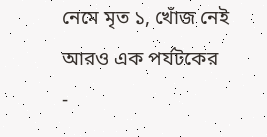নেমে মৃত ১, খোঁজ নেই আরও এক পর্যটকের
-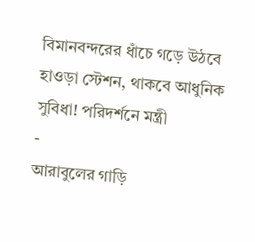বিমানবন্দরের ধাঁচে গড়ে উঠবে হাওড়া স্টেশন, থাকবে আধুনিক সুবিধা! পরিদর্শনে মন্ত্রী
-
আরাবুলের গাড়ি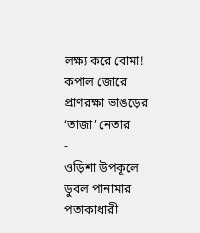লক্ষ্য করে বোমা! কপাল জোরে প্রাণরক্ষা ভাঙড়ের ‘তাজা’ নেতার
-
ওড়িশা উপকূলে ডুবল পানামার পতাকাধারী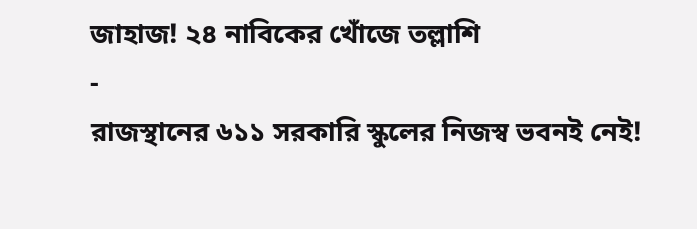জাহাজ! ২৪ নাবিকের খোঁজে তল্লাশি
-
রাজস্থানের ৬১১ সরকারি স্কুলের নিজস্ব ভবনই নেই!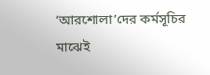‘আরশোলা’দের কর্মসূচির মাঝেই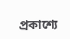প্রকাশ্যে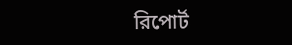রিপোর্ট